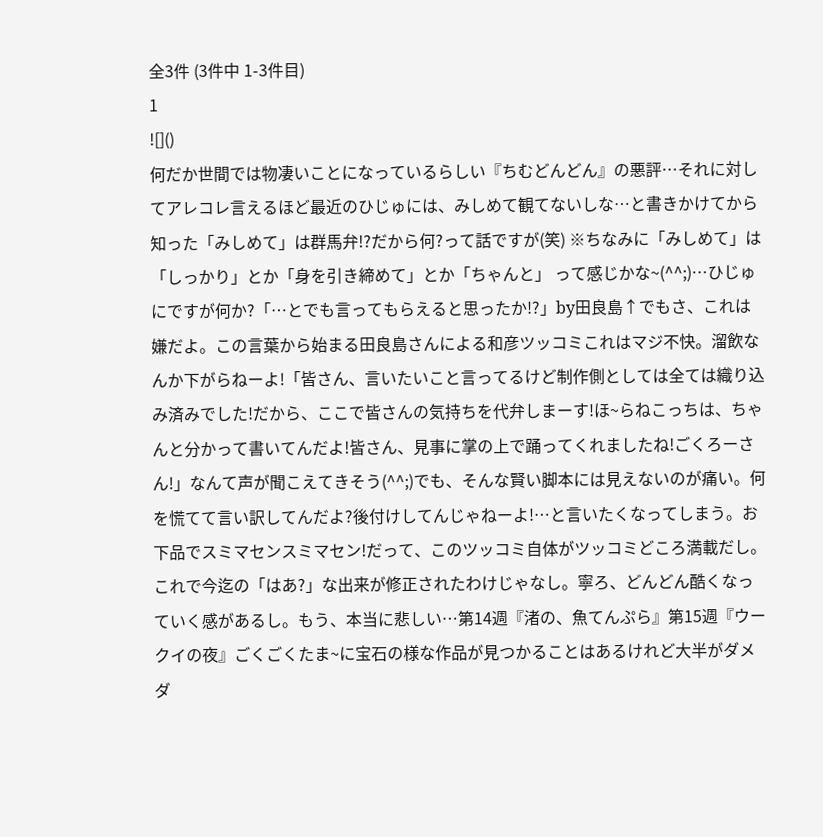全3件 (3件中 1-3件目)
1
![]()
何だか世間では物凄いことになっているらしい『ちむどんどん』の悪評…それに対してアレコレ言えるほど最近のひじゅには、みしめて観てないしな…と書きかけてから知った「みしめて」は群馬弁!?だから何?って話ですが(笑) ※ちなみに「みしめて」は 「しっかり」とか「身を引き締めて」とか「ちゃんと」 って感じかな~(^^;)…ひじゅにですが何か?「…とでも言ってもらえると思ったか!?」by田良島↑でもさ、これは嫌だよ。この言葉から始まる田良島さんによる和彦ツッコミこれはマジ不快。溜飲なんか下がらねーよ!「皆さん、言いたいこと言ってるけど制作側としては全ては織り込み済みでした!だから、ここで皆さんの気持ちを代弁しまーす!ほ~らねこっちは、ちゃんと分かって書いてんだよ!皆さん、見事に掌の上で踊ってくれましたね!ごくろーさん!」なんて声が聞こえてきそう(^^;)でも、そんな賢い脚本には見えないのが痛い。何を慌てて言い訳してんだよ?後付けしてんじゃねーよ!…と言いたくなってしまう。お下品でスミマセンスミマセン!だって、このツッコミ自体がツッコミどころ満載だし。これで今迄の「はあ?」な出来が修正されたわけじゃなし。寧ろ、どんどん酷くなっていく感があるし。もう、本当に悲しい…第14週『渚の、魚てんぷら』第15週『ウークイの夜』ごくごくたま~に宝石の様な作品が見つかることはあるけれど大半がダメダ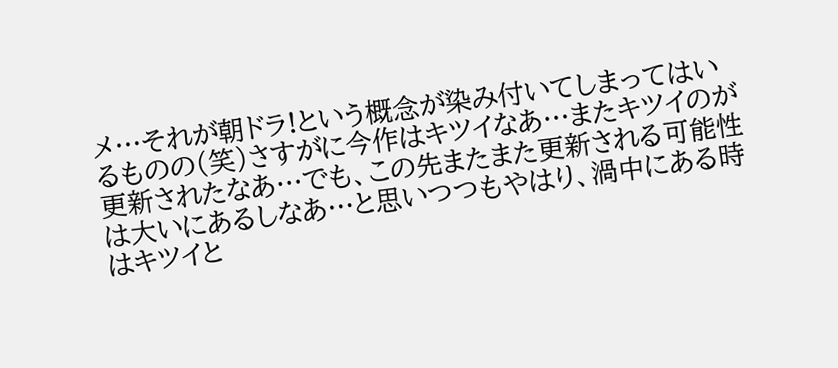メ…それが朝ドラ!という概念が染み付いてしまってはいるものの(笑)さすがに今作はキツイなあ…またキツイのが更新されたなあ…でも、この先またまた更新される可能性は大いにあるしなあ…と思いつつもやはり、渦中にある時はキツイと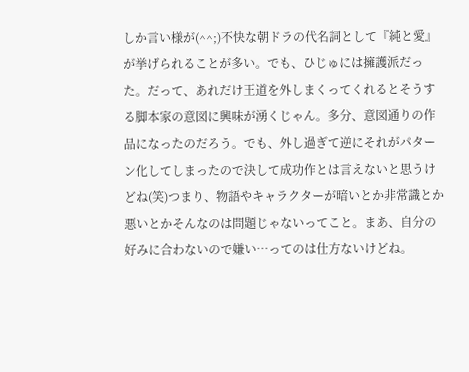しか言い様が(^^;)不快な朝ドラの代名詞として『純と愛』が挙げられることが多い。でも、ひじゅには擁護派だった。だって、あれだけ王道を外しまくってくれるとそうする脚本家の意図に興味が湧くじゃん。多分、意図通りの作品になったのだろう。でも、外し過ぎて逆にそれがパターン化してしまったので決して成功作とは言えないと思うけどね(笑)つまり、物語やキャラクターが暗いとか非常識とか悪いとかそんなのは問題じゃないってこと。まあ、自分の好みに合わないので嫌い…ってのは仕方ないけどね。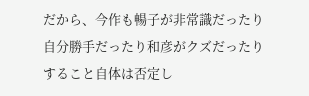だから、今作も暢子が非常識だったり自分勝手だったり和彦がクズだったりすること自体は否定し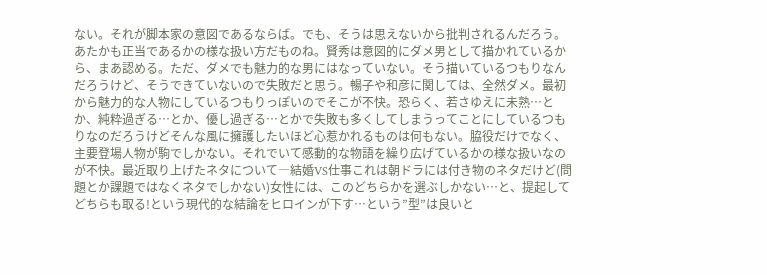ない。それが脚本家の意図であるならば。でも、そうは思えないから批判されるんだろう。あたかも正当であるかの様な扱い方だものね。賢秀は意図的にダメ男として描かれているから、まあ認める。ただ、ダメでも魅力的な男にはなっていない。そう描いているつもりなんだろうけど、そうできていないので失敗だと思う。暢子や和彦に関しては、全然ダメ。最初から魅力的な人物にしているつもりっぽいのでそこが不快。恐らく、若さゆえに未熟…とか、純粋過ぎる…とか、優し過ぎる…とかで失敗も多くしてしまうってことにしているつもりなのだろうけどそんな風に擁護したいほど心惹かれるものは何もない。脇役だけでなく、主要登場人物が駒でしかない。それでいて感動的な物語を繰り広げているかの様な扱いなのが不快。最近取り上げたネタについて―結婚VS仕事これは朝ドラには付き物のネタだけど(問題とか課題ではなくネタでしかない)女性には、このどちらかを選ぶしかない…と、提起してどちらも取る!という現代的な結論をヒロインが下す…という”型”は良いと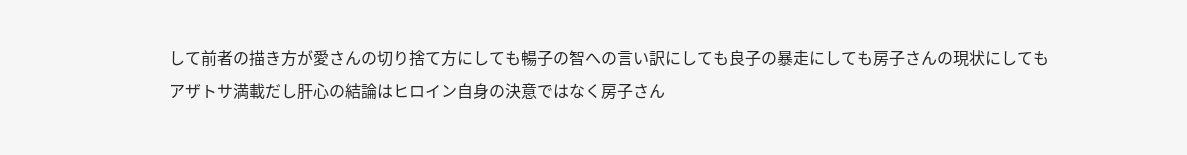して前者の描き方が愛さんの切り捨て方にしても暢子の智への言い訳にしても良子の暴走にしても房子さんの現状にしてもアザトサ満載だし肝心の結論はヒロイン自身の決意ではなく房子さん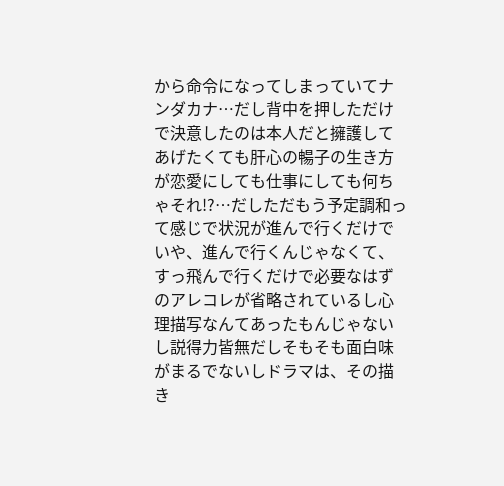から命令になってしまっていてナンダカナ…だし背中を押しただけで決意したのは本人だと擁護してあげたくても肝心の暢子の生き方が恋愛にしても仕事にしても何ちゃそれ!?…だしただもう予定調和って感じで状況が進んで行くだけでいや、進んで行くんじゃなくて、すっ飛んで行くだけで必要なはずのアレコレが省略されているし心理描写なんてあったもんじゃないし説得力皆無だしそもそも面白味がまるでないしドラマは、その描き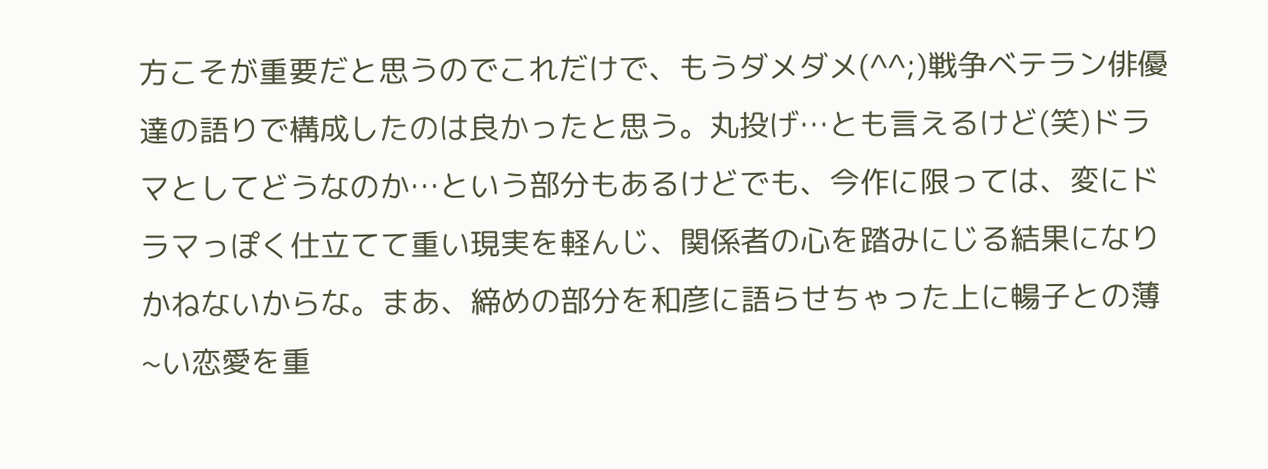方こそが重要だと思うのでこれだけで、もうダメダメ(^^;)戦争ベテラン俳優達の語りで構成したのは良かったと思う。丸投げ…とも言えるけど(笑)ドラマとしてどうなのか…という部分もあるけどでも、今作に限っては、変にドラマっぽく仕立てて重い現実を軽んじ、関係者の心を踏みにじる結果になりかねないからな。まあ、締めの部分を和彦に語らせちゃった上に暢子との薄~い恋愛を重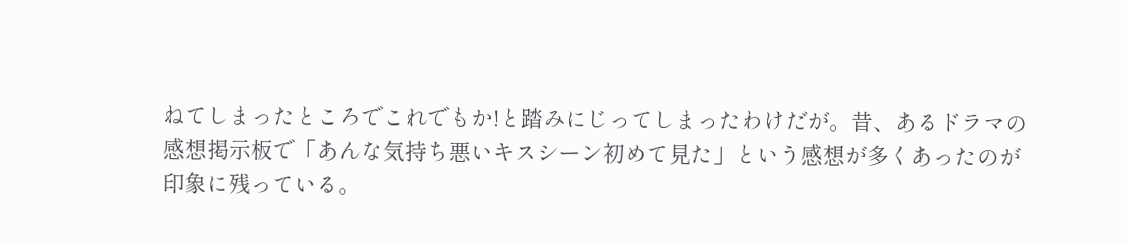ねてしまったところでこれでもか!と踏みにじってしまったわけだが。昔、あるドラマの感想掲示板で「あんな気持ち悪いキスシーン初めて見た」という感想が多くあったのが印象に残っている。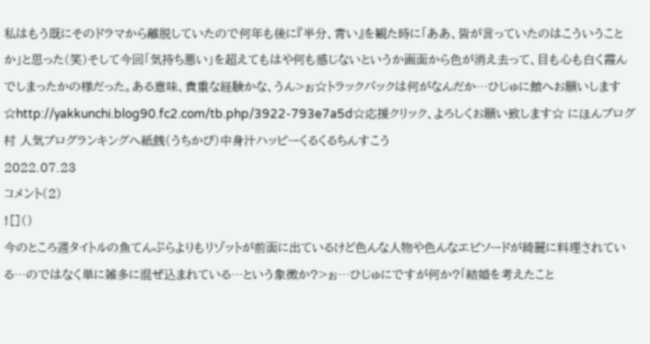私はもう既にそのドラマから離脱していたので何年も後に『半分、青い』を観た時に「ああ、皆が言っていたのはこういうことか」と思った(笑)そして今回「気持ち悪い」を超えてもはや何も感じないというか画面から色が消え去って、目も心も白く霞んでしまったかの様だった。ある意味、貴重な経験かな、うん>ぉ☆トラックバックは何がなんだか…ひじゅに館へお願いします☆http://yakkunchi.blog90.fc2.com/tb.php/3922-793e7a5d☆応援クリック、よろしくお願い致します☆ にほんブログ村 人気ブログランキングへ紙銭(うちかび)中身汁ハッピーくるくるちんすこう
2022.07.23
コメント(2)
![]()
今のところ週タイトルの魚てんぷらよりもリゾットが前面に出ているけど色んな人物や色んなエピソードが綺麗に料理されている…のではなく単に雑多に混ぜ込まれている…という象徴か?>ぉ…ひじゅにですが何か?「結婚を考えたこと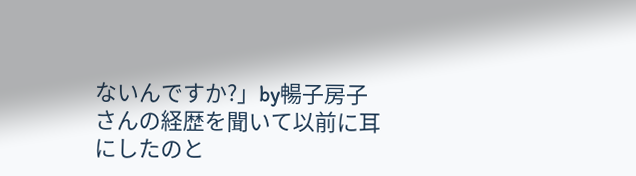ないんですか?」by暢子房子さんの経歴を聞いて以前に耳にしたのと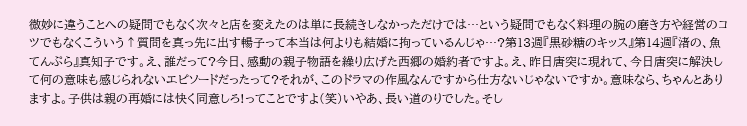微妙に違うことへの疑問でもなく次々と店を変えたのは単に長続きしなかっただけでは…という疑問でもなく料理の腕の磨き方や経営のコツでもなくこういう↑質問を真っ先に出す暢子って本当は何よりも結婚に拘っているんじゃ…?第13週『黒砂糖のキッス』第14週『渚の、魚てんぷら』真知子です。え、誰だって?今日、感動の親子物語を繰り広げた西郷の婚約者ですよ。え、昨日唐突に現れて、今日唐突に解決して何の意味も感じられないエピソードだったって?それが、このドラマの作風なんですから仕方ないじゃないですか。意味なら、ちゃんとありますよ。子供は親の再婚には快く同意しろ!ってことですよ(笑)いやあ、長い道のりでした。そし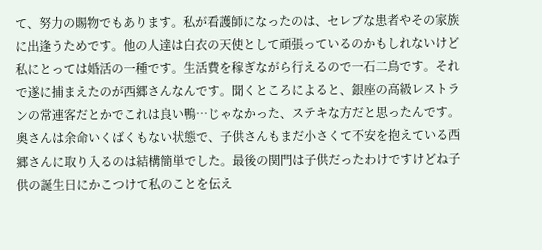て、努力の賜物でもあります。私が看護師になったのは、セレブな患者やその家族に出逢うためです。他の人達は白衣の天使として頑張っているのかもしれないけど私にとっては婚活の一種です。生活費を稼ぎながら行えるので一石二鳥です。それで遂に捕まえたのが西郷さんなんです。聞くところによると、銀座の高級レストランの常連客だとかでこれは良い鴨…じゃなかった、ステキな方だと思ったんです。奥さんは余命いくばくもない状態で、子供さんもまだ小さくて不安を抱えている西郷さんに取り入るのは結構簡単でした。最後の関門は子供だったわけですけどね子供の誕生日にかこつけて私のことを伝え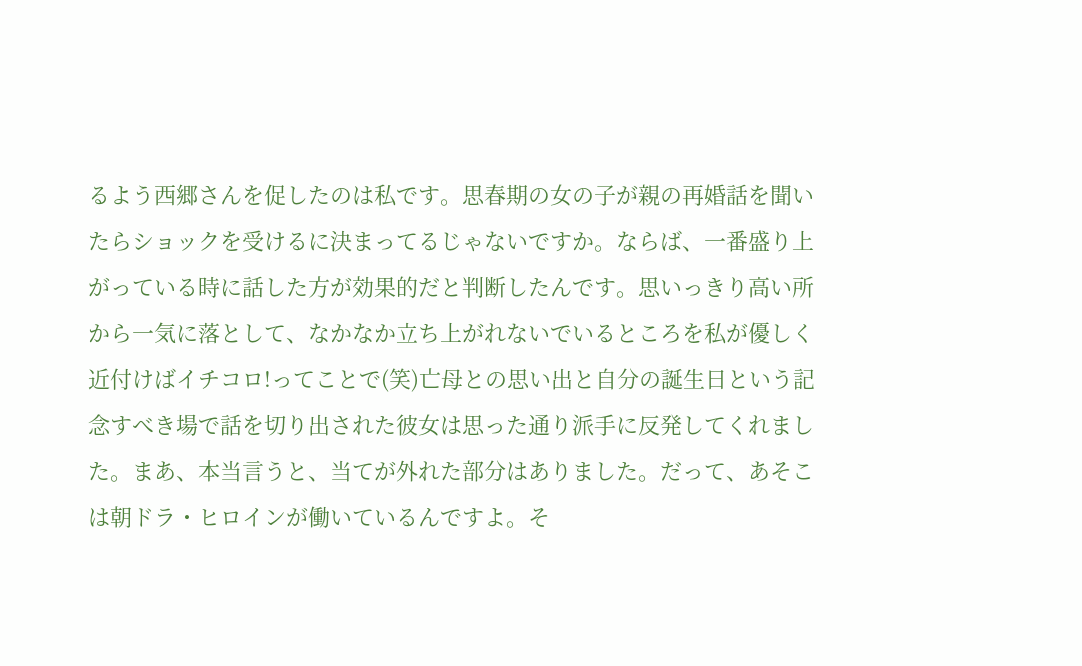るよう西郷さんを促したのは私です。思春期の女の子が親の再婚話を聞いたらショックを受けるに決まってるじゃないですか。ならば、一番盛り上がっている時に話した方が効果的だと判断したんです。思いっきり高い所から一気に落として、なかなか立ち上がれないでいるところを私が優しく近付けばイチコロ!ってことで(笑)亡母との思い出と自分の誕生日という記念すべき場で話を切り出された彼女は思った通り派手に反発してくれました。まあ、本当言うと、当てが外れた部分はありました。だって、あそこは朝ドラ・ヒロインが働いているんですよ。そ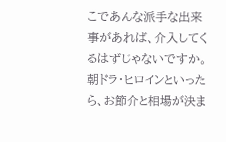こであんな派手な出来事があれば、介入してくるはずじゃないですか。朝ドラ・ヒロインといったら、お節介と相場が決ま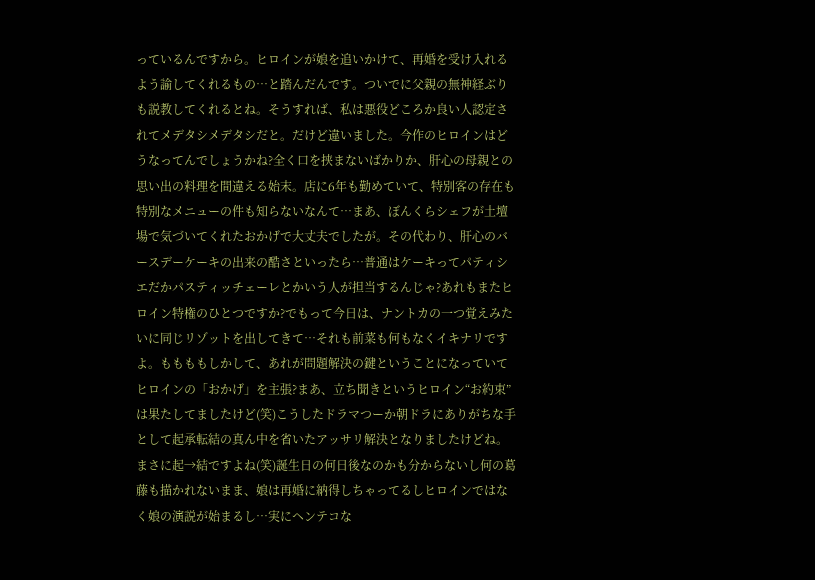っているんですから。ヒロインが娘を追いかけて、再婚を受け入れるよう諭してくれるもの…と踏んだんです。ついでに父親の無神経ぶりも説教してくれるとね。そうすれば、私は悪役どころか良い人認定されてメデタシメデタシだと。だけど違いました。今作のヒロインはどうなってんでしょうかね?全く口を挟まないばかりか、肝心の母親との思い出の料理を間違える始末。店に6年も勤めていて、特別客の存在も特別なメニューの件も知らないなんて…まあ、ぼんくらシェフが土壇場で気づいてくれたおかげで大丈夫でしたが。その代わり、肝心のバースデーケーキの出来の酷さといったら…普通はケーキってパティシエだかパスティッチェーレとかいう人が担当するんじゃ?あれもまたヒロイン特権のひとつですか?でもって今日は、ナントカの一つ覚えみたいに同じリゾットを出してきて…それも前菜も何もなくイキナリですよ。ももももしかして、あれが問題解決の鍵ということになっていてヒロインの「おかげ」を主張?まあ、立ち聞きというヒロイン“お約束”は果たしてましたけど(笑)こうしたドラマつーか朝ドラにありがちな手として起承転結の真ん中を省いたアッサリ解決となりましたけどね。まさに起→結ですよね(笑)誕生日の何日後なのかも分からないし何の葛藤も描かれないまま、娘は再婚に納得しちゃってるしヒロインではなく娘の演説が始まるし…実にヘンテコな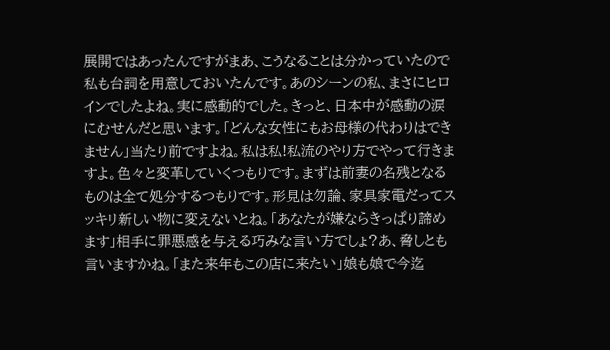展開ではあったんですがまあ、こうなることは分かっていたので私も台詞を用意しておいたんです。あのシーンの私、まさにヒロインでしたよね。実に感動的でした。きっと、日本中が感動の涙にむせんだと思います。「どんな女性にもお母様の代わりはできません」当たり前ですよね。私は私!私流のやり方でやって行きますよ。色々と変革していくつもりです。まずは前妻の名残となるものは全て処分するつもりです。形見は勿論、家具家電だってスッキリ新しい物に変えないとね。「あなたが嫌ならきっぱり諦めます」相手に罪悪感を与える巧みな言い方でしょ?あ、脅しとも言いますかね。「また来年もこの店に来たい」娘も娘で今迄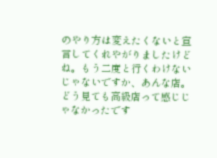のやり方は変えたくないと宣言してくれやがりましたけどね。もう二度と行くわけないじゃないですか、あんな店。どう見ても高級店って感じじゃなかったです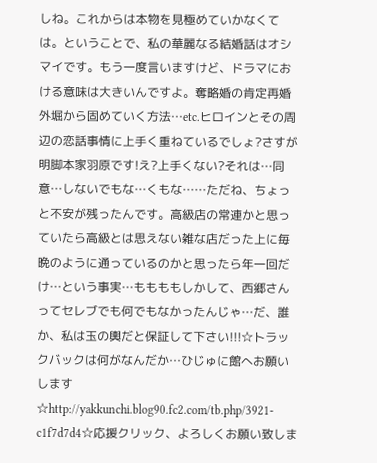しね。これからは本物を見極めていかなくては。ということで、私の華麗なる結婚話はオシマイです。もう一度言いますけど、ドラマにおける意味は大きいんですよ。奪略婚の肯定再婚外堀から固めていく方法…etc.ヒロインとその周辺の恋話事情に上手く重ねているでしょ?さすが明脚本家羽原です!え?上手くない?それは…同意…しないでもな…くもな……ただね、ちょっと不安が残ったんです。高級店の常連かと思っていたら高級とは思えない雑な店だった上に毎晩のように通っているのかと思ったら年一回だけ…という事実…ももももしかして、西郷さんってセレブでも何でもなかったんじゃ…だ、誰か、私は玉の輿だと保証して下さい!!!☆トラックバックは何がなんだか…ひじゅに館へお願いします☆http://yakkunchi.blog90.fc2.com/tb.php/3921-c1f7d7d4☆応援クリック、よろしくお願い致しま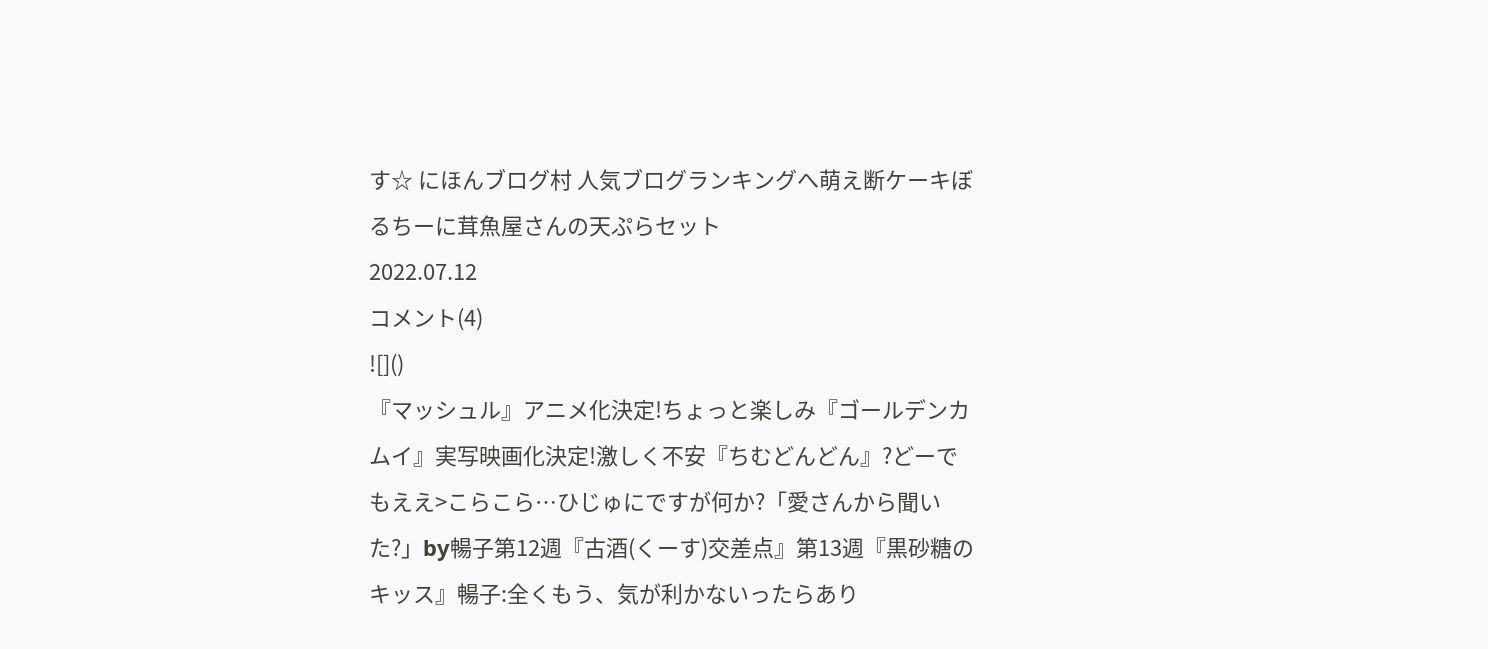す☆ にほんブログ村 人気ブログランキングへ萌え断ケーキぼるちーに茸魚屋さんの天ぷらセット
2022.07.12
コメント(4)
![]()
『マッシュル』アニメ化決定!ちょっと楽しみ『ゴールデンカムイ』実写映画化決定!激しく不安『ちむどんどん』?どーでもええ>こらこら…ひじゅにですが何か?「愛さんから聞いた?」by暢子第12週『古酒(くーす)交差点』第13週『黒砂糖のキッス』暢子:全くもう、気が利かないったらあり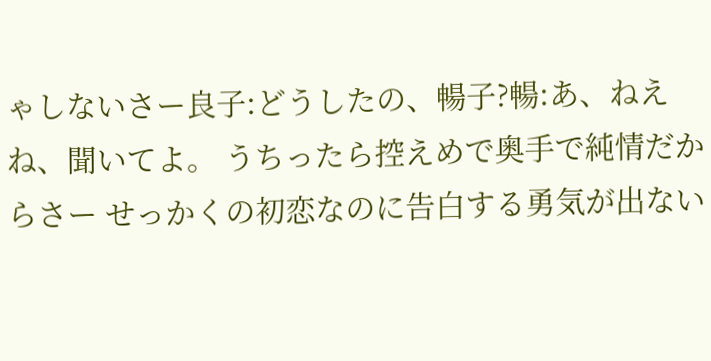ゃしないさー良子:どうしたの、暢子?暢:あ、ねえね、聞いてよ。 うちったら控えめで奥手で純情だからさー せっかくの初恋なのに告白する勇気が出ない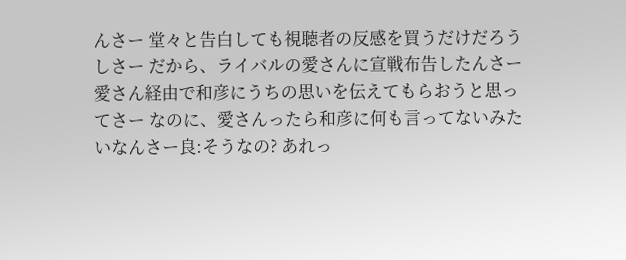んさー 堂々と告白しても視聴者の反感を買うだけだろうしさー だから、ライバルの愛さんに宣戦布告したんさー 愛さん経由で和彦にうちの思いを伝えてもらおうと思ってさー なのに、愛さんったら和彦に何も言ってないみたいなんさー良:そうなの? あれっ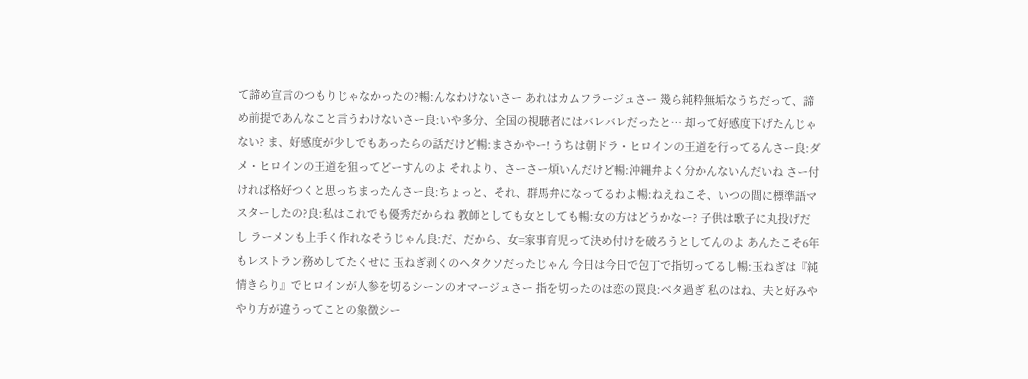て諦め宣言のつもりじゃなかったの?暢:んなわけないさー あれはカムフラージュさー 幾ら純粋無垢なうちだって、諦め前提であんなこと言うわけないさー良:いや多分、全国の視聴者にはバレバレだったと… 却って好感度下げたんじゃない? ま、好感度が少しでもあったらの話だけど暢:まさかやー! うちは朝ドラ・ヒロインの王道を行ってるんさー良:ダメ・ヒロインの王道を狙ってどーすんのよ それより、さーさー煩いんだけど暢:沖縄弁よく分かんないんだいね さー付ければ格好つくと思っちまったんさー良:ちょっと、それ、群馬弁になってるわよ暢:ねえねこそ、いつの間に標準語マスターしたの?良:私はこれでも優秀だからね 教師としても女としても暢:女の方はどうかなー? 子供は歌子に丸投げだし ラーメンも上手く作れなそうじゃん良:だ、だから、女=家事育児って決め付けを破ろうとしてんのよ あんたこそ6年もレストラン務めしてたくせに 玉ねぎ剥くのヘタクソだったじゃん 今日は今日で包丁で指切ってるし暢:玉ねぎは『純情きらり』でヒロインが人参を切るシーンのオマージュさー 指を切ったのは恋の罠良:ベタ過ぎ 私のはね、夫と好みややり方が違うってことの象徴シー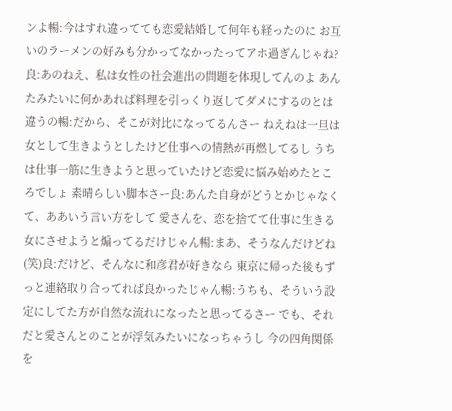ンよ暢:今はすれ違ってても恋愛結婚して何年も経ったのに お互いのラーメンの好みも分かってなかったってアホ過ぎんじゃね?良:あのねえ、私は女性の社会進出の問題を体現してんのよ あんたみたいに何かあれば料理を引っくり返してダメにするのとは違うの暢:だから、そこが対比になってるんさー ねえねは一旦は女として生きようとしたけど仕事への情熱が再燃してるし うちは仕事一筋に生きようと思っていたけど恋愛に悩み始めたところでしょ 素晴らしい脚本さー良:あんた自身がどうとかじゃなくて、ああいう言い方をして 愛さんを、恋を捨てて仕事に生きる女にさせようと煽ってるだけじゃん暢:まあ、そうなんだけどね(笑)良:だけど、そんなに和彦君が好きなら 東京に帰った後もずっと連絡取り合ってれば良かったじゃん暢:うちも、そういう設定にしてた方が自然な流れになったと思ってるさー でも、それだと愛さんとのことが浮気みたいになっちゃうし 今の四角関係を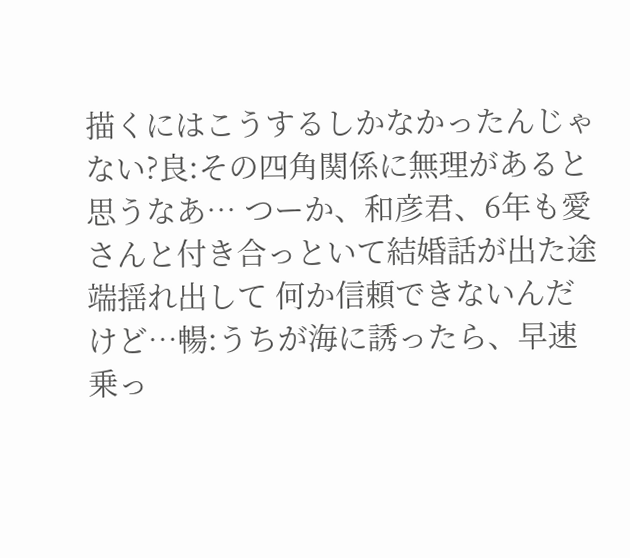描くにはこうするしかなかったんじゃない?良:その四角関係に無理があると思うなあ… つーか、和彦君、6年も愛さんと付き合っといて結婚話が出た途端揺れ出して 何か信頼できないんだけど…暢:うちが海に誘ったら、早速乗っ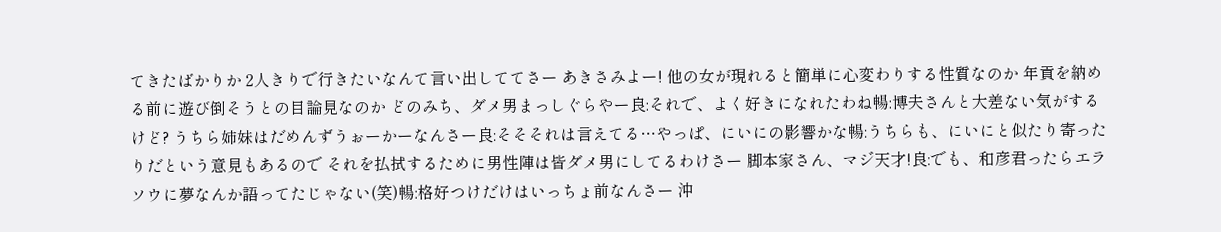てきたばかりか 2人きりで行きたいなんて言い出しててさー あきさみよー! 他の女が現れると簡単に心変わりする性質なのか 年貢を納める前に遊び倒そうとの目論見なのか どのみち、ダメ男まっしぐらやー良:それで、よく好きになれたわね暢:博夫さんと大差ない気がするけど? うちら姉妹はだめんずうぉーかーなんさー良:そそそれは言えてる…やっぱ、にいにの影響かな暢:うちらも、にいにと似たり寄ったりだという意見もあるので それを払拭するために男性陣は皆ダメ男にしてるわけさー 脚本家さん、マジ天才!良:でも、和彦君ったらエラソウに夢なんか語ってたじゃない(笑)暢:格好つけだけはいっちょ前なんさー 沖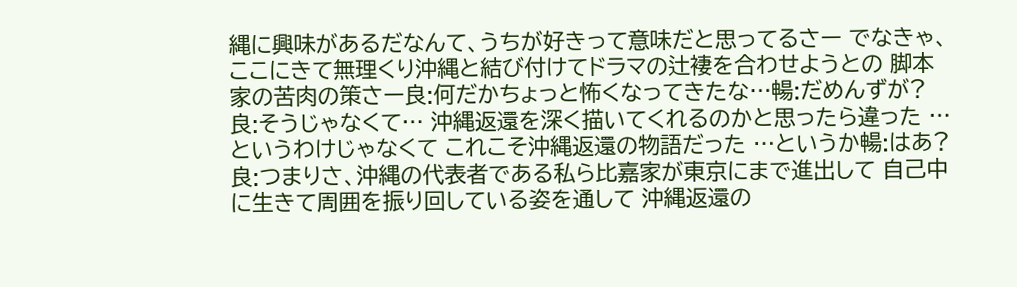縄に興味があるだなんて、うちが好きって意味だと思ってるさー でなきゃ、ここにきて無理くり沖縄と結び付けてドラマの辻褄を合わせようとの 脚本家の苦肉の策さー良:何だかちょっと怖くなってきたな…暢:だめんずが?良:そうじゃなくて… 沖縄返還を深く描いてくれるのかと思ったら違った …というわけじゃなくて これこそ沖縄返還の物語だった …というか暢:はあ?良:つまりさ、沖縄の代表者である私ら比嘉家が東京にまで進出して 自己中に生きて周囲を振り回している姿を通して 沖縄返還の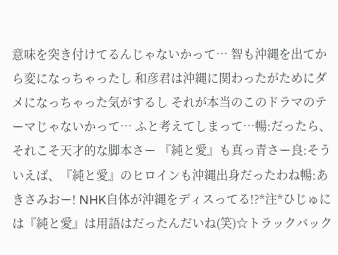意味を突き付けてるんじゃないかって… 智も沖縄を出てから変になっちゃったし 和彦君は沖縄に関わったがためにダメになっちゃった気がするし それが本当のこのドラマのテーマじゃないかって… ふと考えてしまって…暢:だったら、それこそ天才的な脚本さー 『純と愛』も真っ青さー良:そういえば、『純と愛』のヒロインも沖縄出身だったわね暢:あきさみおー! NHK自体が沖縄をディスってる!?*注*ひじゅには『純と愛』は用語はだったんだいね(笑)☆トラックバック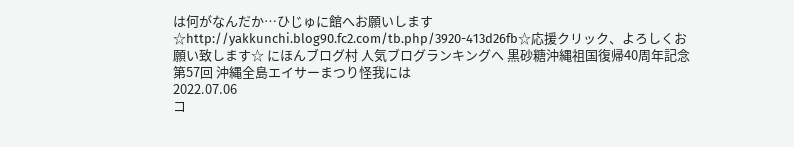は何がなんだか…ひじゅに館へお願いします☆http://yakkunchi.blog90.fc2.com/tb.php/3920-413d26fb☆応援クリック、よろしくお願い致します☆ にほんブログ村 人気ブログランキングへ 黒砂糖沖縄祖国復帰40周年記念 第57回 沖縄全島エイサーまつり怪我には
2022.07.06
コ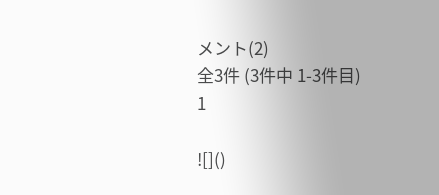メント(2)
全3件 (3件中 1-3件目)
1

![]()